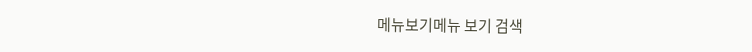메뉴보기메뉴 보기 검색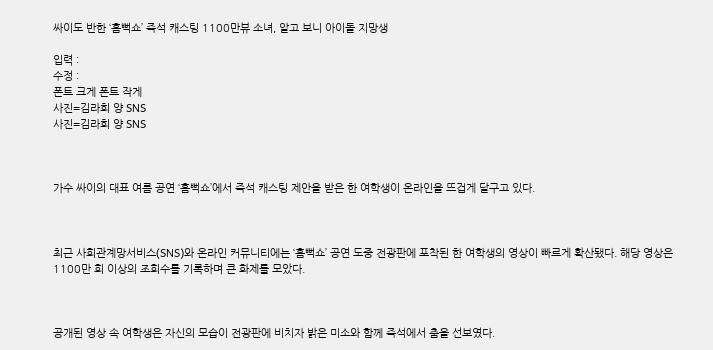싸이도 반한 ‘흠뻑쇼’ 즉석 캐스팅 1100만뷰 소녀, 알고 보니 아이돌 지망생

입력 :
수정 :
폰트 크게 폰트 작게
사진=김라희 양 SNS
사진=김라희 양 SNS



가수 싸이의 대표 여름 공연 ‘흠뻑쇼’에서 즉석 캐스팅 제안을 받은 한 여학생이 온라인을 뜨겁게 달구고 있다.



최근 사회관계망서비스(SNS)와 온라인 커뮤니티에는 ‘흠뻑쇼’ 공연 도중 전광판에 포착된 한 여학생의 영상이 빠르게 확산됐다. 해당 영상은 1100만 회 이상의 조회수를 기록하며 큰 화제를 모았다.



공개된 영상 속 여학생은 자신의 모습이 전광판에 비치자 밝은 미소와 함께 즉석에서 춤을 선보였다.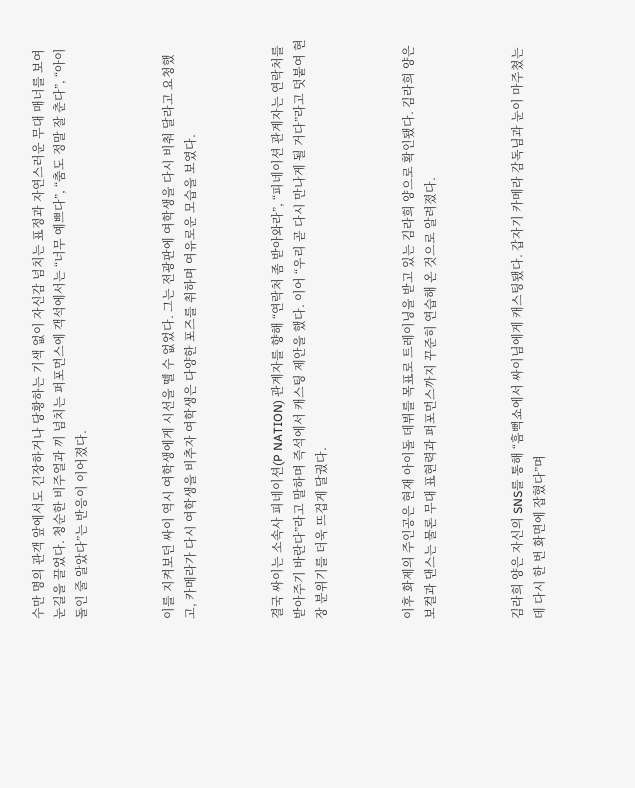수만 명의 관객 앞에서도 긴장하거나 당황하는 기색 없이 자신감 넘치는 표정과 자연스러운 무대 매너를 보여 눈길을 끌었다. 청순한 비주얼과 끼 넘치는 퍼포먼스에 객석에서는 “너무 예쁘다”, “춤도 정말 잘 춘다”, “아이돌인 줄 알았다”는 반응이 이어졌다.



이를 지켜보던 싸이 역시 여학생에게 시선을 뗄 수 없었다. 그는 전광판에 여학생을 다시 비춰 달라고 요청했고, 카메라가 다시 여학생을 비추자 여학생은 다양한 포즈를 취하며 여유로운 모습을 보였다.



결국 싸이는 소속사 피네이션(P NATION) 관계자를 향해 “연락처 좀 받아와라”, “피네이션 관계자는 연락처를 받아주기 바란다”라고 말하며 즉석에서 캐스팅 제안을 했다. 이어 “우리 곧 다시 만나게 될 거다”라고 덧붙여 현장 분위기를 더욱 뜨겁게 달궜다.



이후 화제의 주인공은 현재 아이돌 데뷔를 목표로 트레이닝을 받고 있는 김라희 양으로 확인됐다. 김라희 양은 보컬과 댄스는 물론 무대 표현력과 퍼포먼스까지 꾸준히 연습해 온 것으로 알려졌다.



김라희 양은 자신의 SNS를 통해 “흠뻑쇼에서 싸이님에게 캐스팅됐다. 갑자기 카메라 감독님과 눈이 마주쳤는데 다시 한 번 화면에 잡혔다”며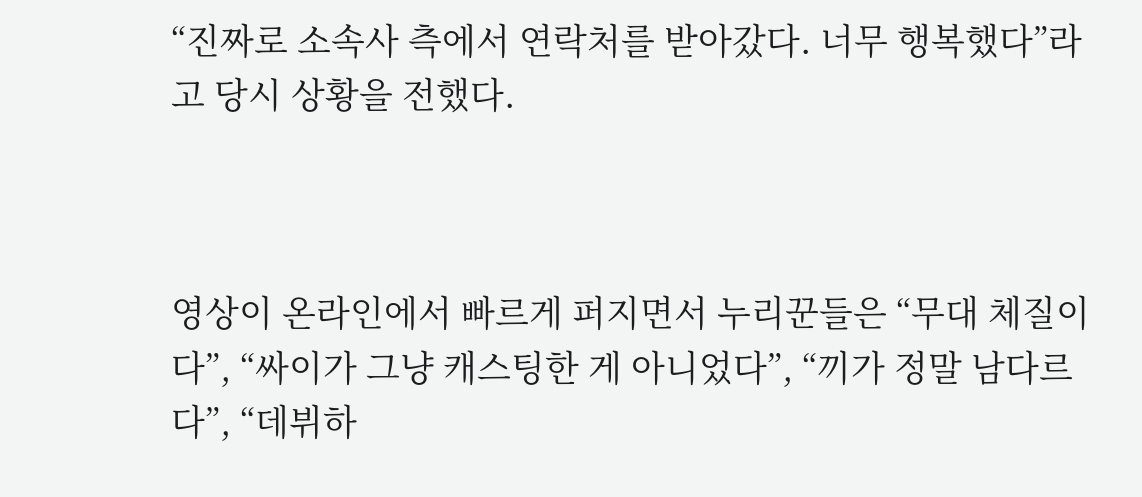“진짜로 소속사 측에서 연락처를 받아갔다. 너무 행복했다”라고 당시 상황을 전했다.



영상이 온라인에서 빠르게 퍼지면서 누리꾼들은 “무대 체질이다”, “싸이가 그냥 캐스팅한 게 아니었다”, “끼가 정말 남다르다”, “데뷔하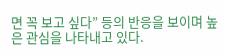면 꼭 보고 싶다” 등의 반응을 보이며 높은 관심을 나타내고 있다.